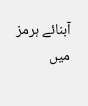آبنائے ہرمز میں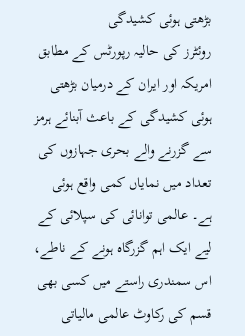بڑھتی ہوئی کشیدگی
روئٹرز کی حالیہ رپورٹس کے مطابق امریکہ اور ایران کے درمیان بڑھتی ہوئی کشیدگی کے باعث آبنائے ہرمز سے گزرنے والے بحری جہازوں کی تعداد میں نمایاں کمی واقع ہوئی ہے۔ عالمی توانائی کی سپلائی کے لیے ایک اہم گزرگاہ ہونے کے ناطے، اس سمندری راستے میں کسی بھی قسم کی رکاوٹ عالمی مالیاتی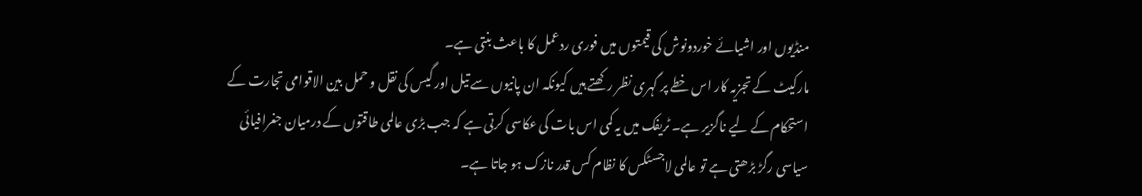منڈیوں اور اشیائے خوردونوش کی قیمتوں میں فوری ردعمل کا باعث بنتی ہے۔
مارکیٹ کے تجزیہ کار اس خطے پر گہری نظر رکھتے ہیں کیونکہ ان پانیوں سے تیل اور گیس کی نقل و حمل بین الاقوامی تجارت کے استحکام کے لیے ناگزیر ہے۔ ٹریفک میں یہ کمی اس بات کی عکاسی کرتی ہے کہ جب بڑی عالمی طاقتوں کے درمیان جغرافیائی سیاسی رگڑ بڑھتی ہے تو عالمی لاجسٹکس کا نظام کس قدر نازک ہو جاتا ہے۔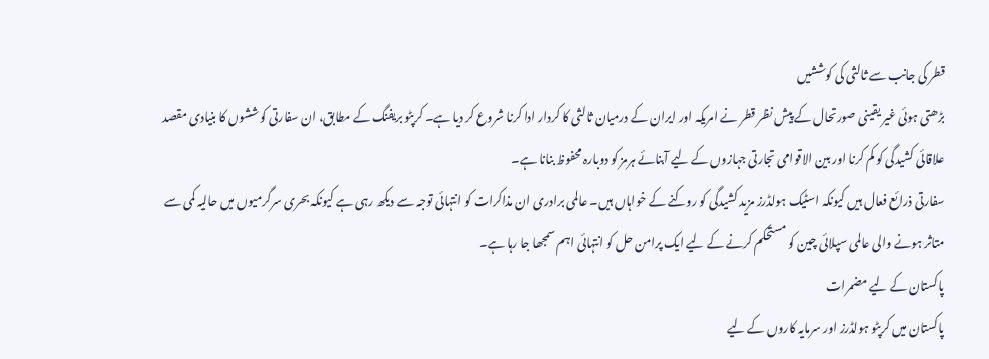قطر کی جانب سے ثالثی کی کوششیں
بڑھتی ہوئی غیر یقینی صورتحال کے پیش نظر قطر نے امریکہ اور ایران کے درمیان ثالثی کا کردار ادا کرنا شروع کر دیا ہے۔ کرپٹو بریفنگ کے مطابق، ان سفارتی کوششوں کا بنیادی مقصد علاقائی کشیدگی کو کم کرنا اور بین الاقوامی تجارتی جہازوں کے لیے آبنائے ہرمز کو دوبارہ محفوظ بنانا ہے۔
سفارتی ذرائع فعال ہیں کیونکہ اسٹیک ہولڈرز مزید کشیدگی کو روکنے کے خواہاں ہیں۔ عالمی برادری ان مذاکرات کو انتہائی توجہ سے دیکھ رہی ہے کیونکہ بحری سرگرمیوں میں حالیہ کمی سے متاثر ہونے والی عالمی سپلائی چین کو مستحکم کرنے کے لیے ایک پرامن حل کو انتہائی اہم سمجھا جا رہا ہے۔
پاکستان کے لیے مضمرات
پاکستان میں کرپٹو ہولڈرز اور سرمایہ کاروں کے لیے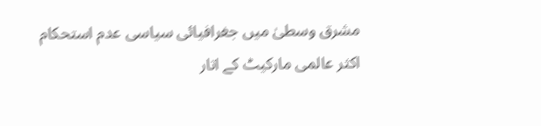مشرق وسطیٰ میں جغرافیائی سیاسی عدم استحکام اکثر عالمی مارکیٹ کے اتار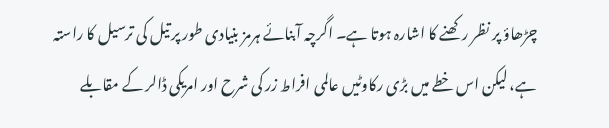چڑھاؤ پر نظر رکھنے کا اشارہ ہوتا ہے۔ اگرچہ آبنائے ہرمز بنیادی طور پر تیل کی ترسیل کا راستہ ہے، لیکن اس خطے میں بڑی رکاوٹیں عالمی افراط زر کی شرح اور امریکی ڈالر کے مقابلے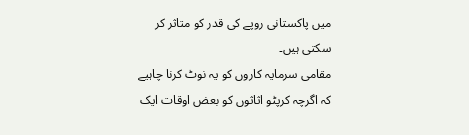میں پاکستانی روپے کی قدر کو متاثر کر سکتی ہیں۔
مقامی سرمایہ کاروں کو یہ نوٹ کرنا چاہیے کہ اگرچہ کرپٹو اثاثوں کو بعض اوقات ایک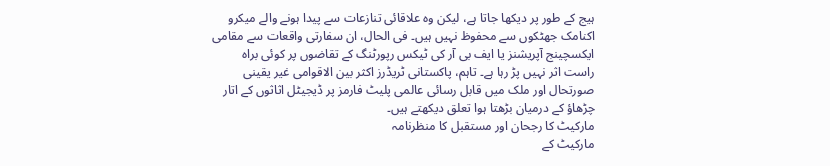ہیج کے طور پر دیکھا جاتا ہے، لیکن وہ علاقائی تنازعات سے پیدا ہونے والے میکرو اکنامک جھٹکوں سے محفوظ نہیں ہیں۔ فی الحال، ان سفارتی واقعات سے مقامی ایکسچینج آپریشنز یا ایف بی آر کی ٹیکس رپورٹنگ کے تقاضوں پر کوئی براہ راست اثر نہیں پڑ رہا ہے۔ تاہم، پاکستانی ٹریڈرز اکثر بین الاقوامی غیر یقینی صورتحال اور ملک میں قابل رسائی عالمی پلیٹ فارمز پر ڈیجیٹل اثاثوں کے اتار چڑھاؤ کے درمیان بڑھتا ہوا تعلق دیکھتے ہیں۔
مارکیٹ کا رجحان اور مستقبل کا منظرنامہ
مارکیٹ کے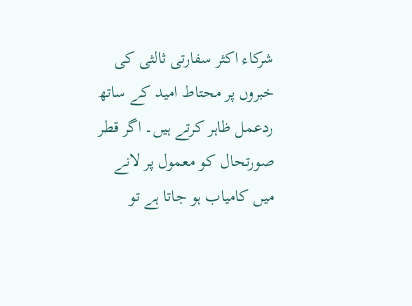شرکاء اکثر سفارتی ثالثی کی خبروں پر محتاط امید کے ساتھ ردعمل ظاہر کرتے ہیں۔ اگر قطر صورتحال کو معمول پر لانے میں کامیاب ہو جاتا ہے تو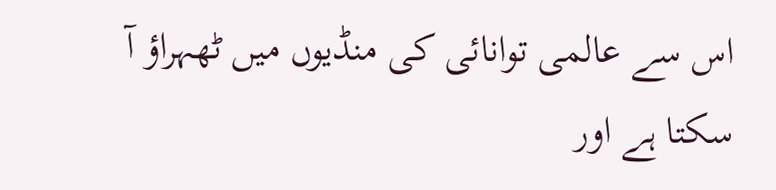اس سے عالمی توانائی کی منڈیوں میں ٹھہراؤ آ سکتا ہے اور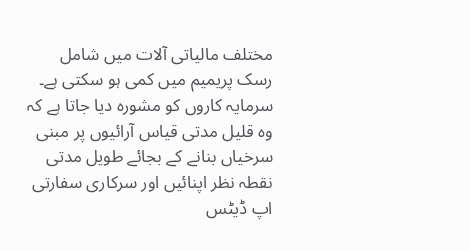مختلف مالیاتی آلات میں شامل رسک پریمیم میں کمی ہو سکتی ہے۔
سرمایہ کاروں کو مشورہ دیا جاتا ہے کہ وہ قلیل مدتی قیاس آرائیوں پر مبنی سرخیاں بنانے کے بجائے طویل مدتی نقطہ نظر اپنائیں اور سرکاری سفارتی اپ ڈیٹس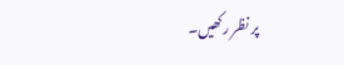پر نظر رکھیں۔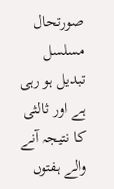صورتحال مسلسل تبدیل ہو رہی ہے اور ثالثی کا نتیجہ آنے والے ہفتوں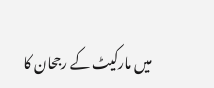میں مارکیٹ کے رجحان کا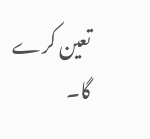تعین کرے گا۔